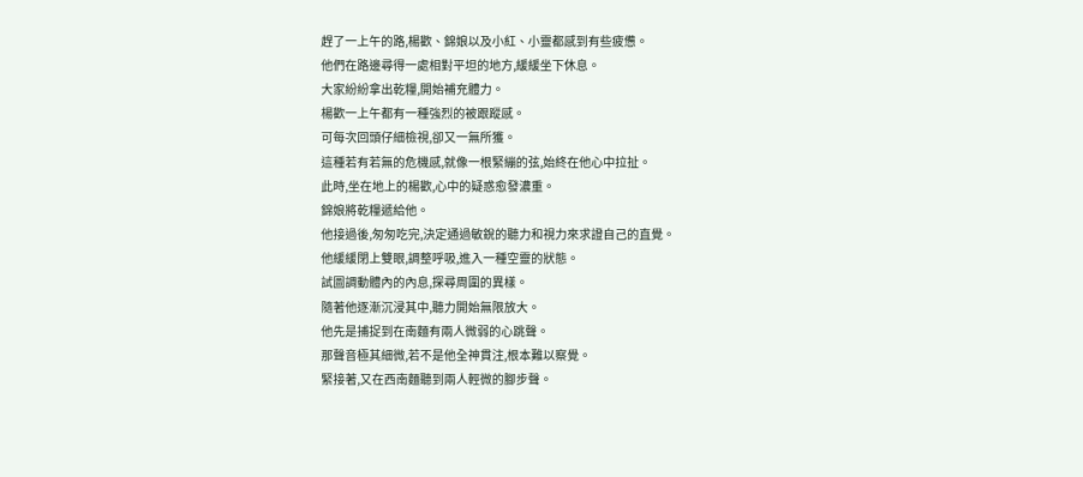趕了一上午的路,楊歡、錦娘以及小紅、小靈都感到有些疲憊。
他們在路邊尋得一處相對平坦的地方,緩緩坐下休息。
大家紛紛拿出乾糧,開始補充體力。
楊歡一上午都有一種強烈的被跟蹤感。
可每次回頭仔細檢視,卻又一無所獲。
這種若有若無的危機感,就像一根緊繃的弦,始終在他心中拉扯。
此時,坐在地上的楊歡,心中的疑惑愈發濃重。
錦娘將乾糧遞給他。
他接過後,匆匆吃完,決定通過敏銳的聽力和視力來求證自己的直覺。
他緩緩閉上雙眼,調整呼吸,進入一種空靈的狀態。
試圖調動體內的內息,探尋周圍的異樣。
隨著他逐漸沉浸其中,聽力開始無限放大。
他先是捕捉到在南麵有兩人微弱的心跳聲。
那聲音極其細微,若不是他全神貫注,根本難以察覺。
緊接著,又在西南麵聽到兩人輕微的腳步聲。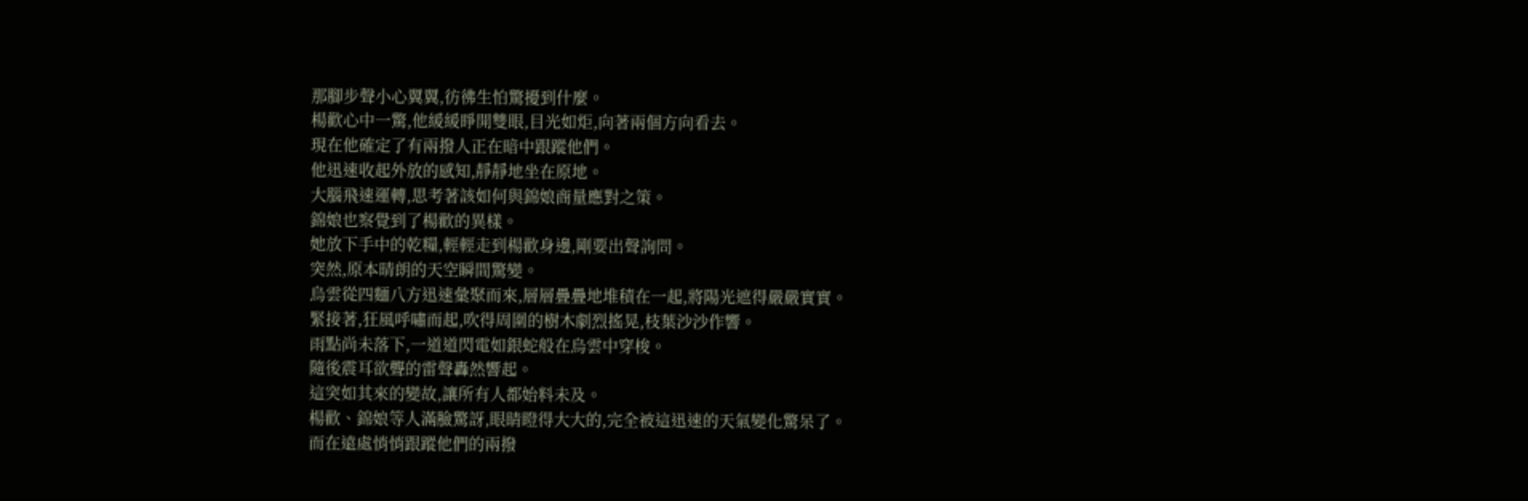那腳步聲小心翼翼,彷彿生怕驚擾到什麼。
楊歡心中一驚,他緩緩睜開雙眼,目光如炬,向著兩個方向看去。
現在他確定了有兩撥人正在暗中跟蹤他們。
他迅速收起外放的感知,靜靜地坐在原地。
大腦飛速運轉,思考著該如何與錦娘商量應對之策。
錦娘也察覺到了楊歡的異樣。
她放下手中的乾糧,輕輕走到楊歡身邊,剛要出聲詢問。
突然,原本晴朗的天空瞬間驚變。
烏雲從四麵八方迅速彙聚而來,層層疊疊地堆積在一起,將陽光遮得嚴嚴實實。
緊接著,狂風呼嘯而起,吹得周圍的樹木劇烈搖晃,枝葉沙沙作響。
雨點尚未落下,一道道閃電如銀蛇般在烏雲中穿梭。
隨後震耳欲聾的雷聲轟然響起。
這突如其來的變故,讓所有人都始料未及。
楊歡、錦娘等人滿臉驚訝,眼睛瞪得大大的,完全被這迅速的天氣變化驚呆了。
而在遠處悄悄跟蹤他們的兩撥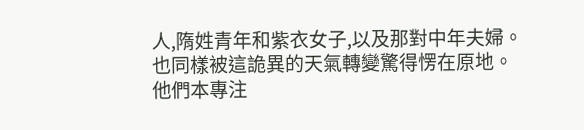人,隋姓青年和紫衣女子,以及那對中年夫婦。
也同樣被這詭異的天氣轉變驚得愣在原地。
他們本專注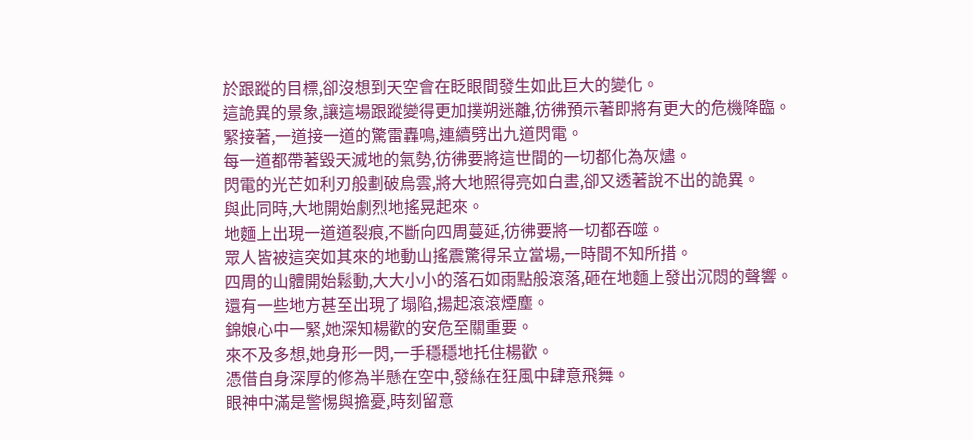於跟蹤的目標,卻沒想到天空會在眨眼間發生如此巨大的變化。
這詭異的景象,讓這場跟蹤變得更加撲朔迷離,彷彿預示著即將有更大的危機降臨。
緊接著,一道接一道的驚雷轟鳴,連續劈出九道閃電。
每一道都帶著毀天滅地的氣勢,彷彿要將這世間的一切都化為灰燼。
閃電的光芒如利刃般劃破烏雲,將大地照得亮如白晝,卻又透著說不出的詭異。
與此同時,大地開始劇烈地搖晃起來。
地麵上出現一道道裂痕,不斷向四周蔓延,彷彿要將一切都吞噬。
眾人皆被這突如其來的地動山搖震驚得呆立當場,一時間不知所措。
四周的山體開始鬆動,大大小小的落石如雨點般滾落,砸在地麵上發出沉悶的聲響。
還有一些地方甚至出現了塌陷,揚起滾滾煙塵。
錦娘心中一緊,她深知楊歡的安危至關重要。
來不及多想,她身形一閃,一手穩穩地托住楊歡。
憑借自身深厚的修為半懸在空中,發絲在狂風中肆意飛舞。
眼神中滿是警惕與擔憂,時刻留意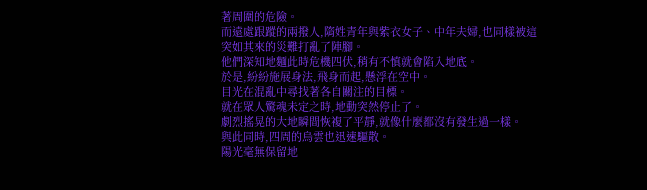著周圍的危險。
而遠處跟蹤的兩撥人,隋姓青年與紫衣女子、中年夫婦,也同樣被這突如其來的災難打亂了陣腳。
他們深知地麵此時危機四伏,稍有不慎就會陷入地底。
於是,紛紛施展身法,飛身而起,懸浮在空中。
目光在混亂中尋找著各自關注的目標。
就在眾人驚魂未定之時,地動突然停止了。
劇烈搖晃的大地瞬間恢複了平靜,就像什麼都沒有發生過一樣。
與此同時,四周的烏雲也迅速驅散。
陽光毫無保留地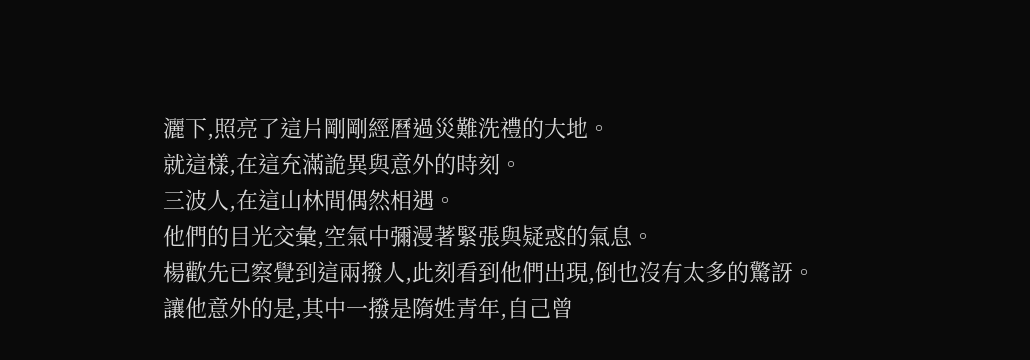灑下,照亮了這片剛剛經曆過災難洗禮的大地。
就這樣,在這充滿詭異與意外的時刻。
三波人,在這山林間偶然相遇。
他們的目光交彙,空氣中彌漫著緊張與疑惑的氣息。
楊歡先已察覺到這兩撥人,此刻看到他們出現,倒也沒有太多的驚訝。
讓他意外的是,其中一撥是隋姓青年,自己曾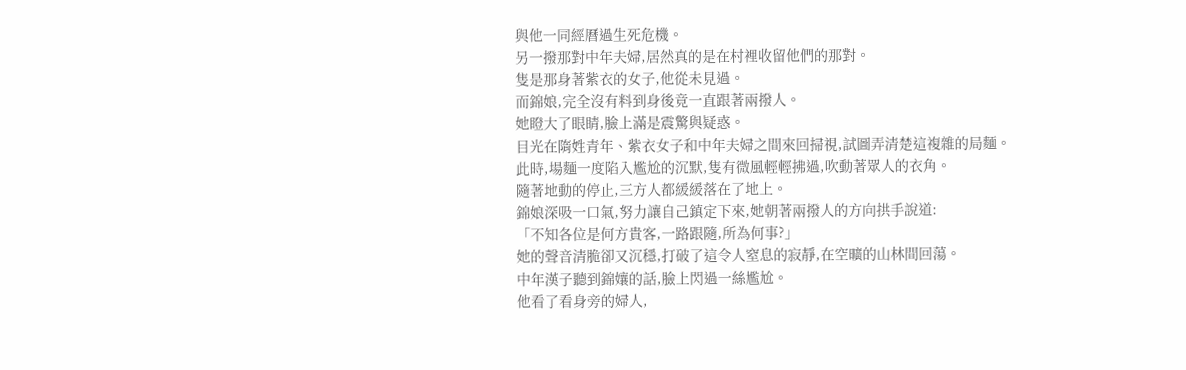與他一同經曆過生死危機。
另一撥那對中年夫婦,居然真的是在村裡收留他們的那對。
隻是那身著紫衣的女子,他從未見過。
而錦娘,完全沒有料到身後竟一直跟著兩撥人。
她瞪大了眼睛,臉上滿是震驚與疑惑。
目光在隋姓青年、紫衣女子和中年夫婦之間來回掃視,試圖弄清楚這複雜的局麵。
此時,場麵一度陷入尷尬的沉默,隻有微風輕輕拂過,吹動著眾人的衣角。
隨著地動的停止,三方人都緩緩落在了地上。
錦娘深吸一口氣,努力讓自己鎮定下來,她朝著兩撥人的方向拱手說道:
「不知各位是何方貴客,一路跟隨,所為何事?」
她的聲音清脆卻又沉穩,打破了這令人窒息的寂靜,在空曠的山林間回蕩。
中年漢子聽到錦孃的話,臉上閃過一絲尷尬。
他看了看身旁的婦人,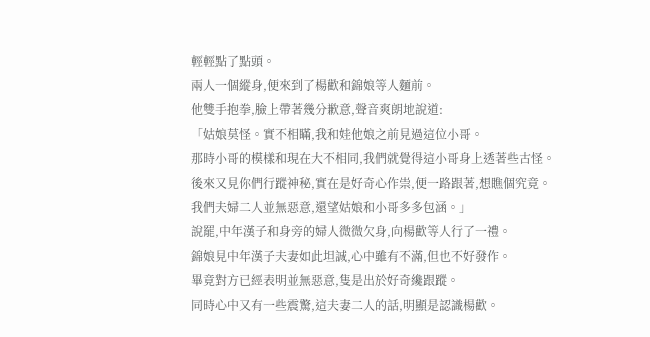輕輕點了點頭。
兩人一個縱身,便來到了楊歡和錦娘等人麵前。
他雙手抱拳,臉上帶著幾分歉意,聲音爽朗地說道:
「姑娘莫怪。實不相瞞,我和娃他娘之前見過這位小哥。
那時小哥的模樣和現在大不相同,我們就覺得這小哥身上透著些古怪。
後來又見你們行蹤神秘,實在是好奇心作祟,便一路跟著,想瞧個究竟。
我們夫婦二人並無惡意,還望姑娘和小哥多多包涵。」
說罷,中年漢子和身旁的婦人微微欠身,向楊歡等人行了一禮。
錦娘見中年漢子夫妻如此坦誠,心中雖有不滿,但也不好發作。
畢竟對方已經表明並無惡意,隻是出於好奇纔跟蹤。
同時心中又有一些震驚,這夫妻二人的話,明顯是認識楊歡。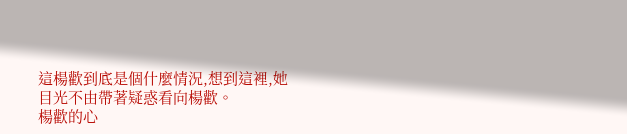這楊歡到底是個什麼情況,想到這裡,她目光不由帶著疑惑看向楊歡。
楊歡的心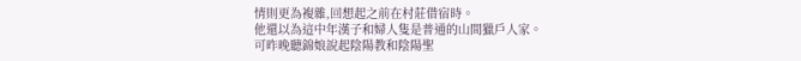情則更為複雜,回想起之前在村莊借宿時。
他還以為這中年漢子和婦人隻是普通的山間獵戶人家。
可昨晚聽錦娘說起陰陽教和陰陽聖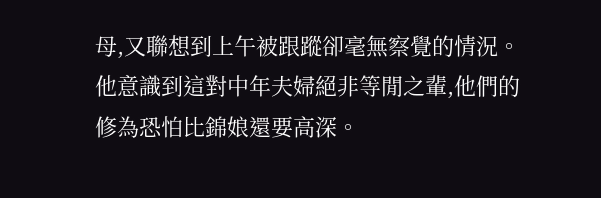母,又聯想到上午被跟蹤卻毫無察覺的情況。
他意識到這對中年夫婦絕非等閒之輩,他們的修為恐怕比錦娘還要高深。